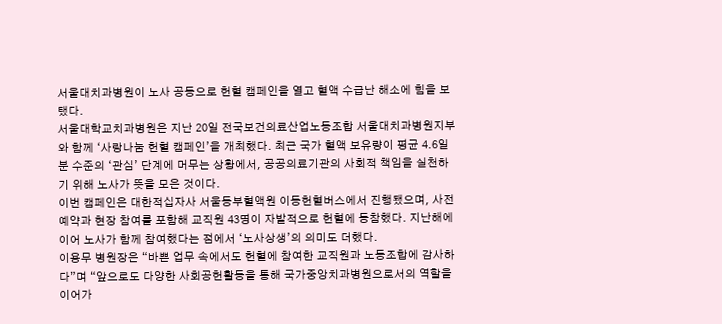서울대치과병원이 노사 공동으로 헌혈 캠페인을 열고 혈액 수급난 해소에 힘을 보탰다.
서울대학교치과병원은 지난 20일 전국보건의료산업노동조합 서울대치과병원지부와 함께 ‘사랑나눔 헌혈 캠페인’을 개최했다. 최근 국가 혈액 보유량이 평균 4.6일분 수준의 ‘관심’ 단계에 머무는 상황에서, 공공의료기관의 사회적 책임을 실천하기 위해 노사가 뜻을 모은 것이다.
이번 캠페인은 대한적십자사 서울동부혈액원 이동헌혈버스에서 진행됐으며, 사전 예약과 현장 참여를 포함해 교직원 43명이 자발적으로 헌혈에 동참했다. 지난해에 이어 노사가 함께 참여했다는 점에서 ‘노사상생’의 의미도 더했다.
이용무 병원장은 “바쁜 업무 속에서도 헌혈에 참여한 교직원과 노동조합에 감사하다”며 “앞으로도 다양한 사회공헌활동을 통해 국가중앙치과병원으로서의 역할을 이어가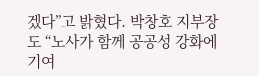겠다”고 밝혔다. 박창호 지부장도 “노사가 함께 공공성 강화에 기여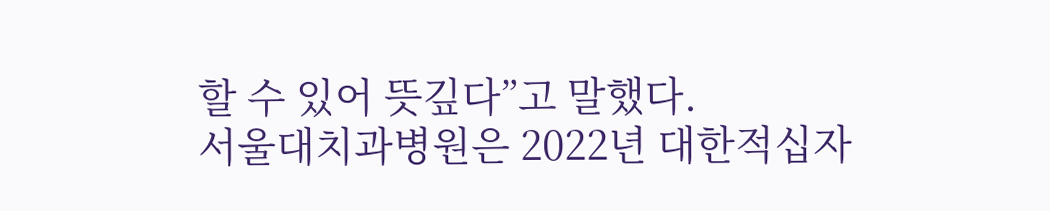할 수 있어 뜻깊다”고 말했다.
서울대치과병원은 2022년 대한적십자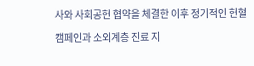사와 사회공헌 협약을 체결한 이후 정기적인 헌혈 캠페인과 소외계층 진료 지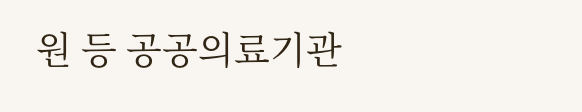원 등 공공의료기관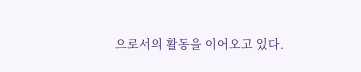으로서의 활동을 이어오고 있다.